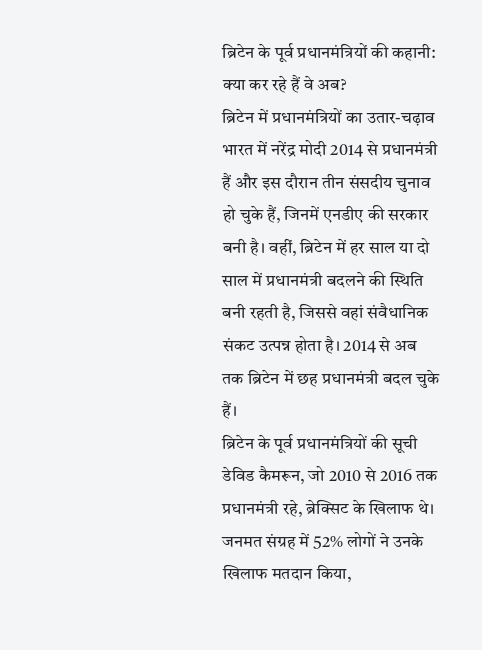ब्रिटेन के पूर्व प्रधानमंत्रियों की कहानी: क्या कर रहे हैं वे अब?
ब्रिटेन में प्रधानमंत्रियों का उतार-चढ़ाव
भारत में नरेंद्र मोदी 2014 से प्रधानमंत्री हैं और इस दौरान तीन संसदीय चुनाव हो चुके हैं, जिनमें एनडीए की सरकार बनी है। वहीं, ब्रिटेन में हर साल या दो साल में प्रधानमंत्री बदलने की स्थिति बनी रहती है, जिससे वहां संवैधानिक संकट उत्पन्न होता है। 2014 से अब तक ब्रिटेन में छह प्रधानमंत्री बदल चुके हैं।
ब्रिटेन के पूर्व प्रधानमंत्रियों की सूची
डेविड कैमरून, जो 2010 से 2016 तक प्रधानमंत्री रहे, ब्रेक्सिट के खिलाफ थे। जनमत संग्रह में 52% लोगों ने उनके खिलाफ मतदान किया,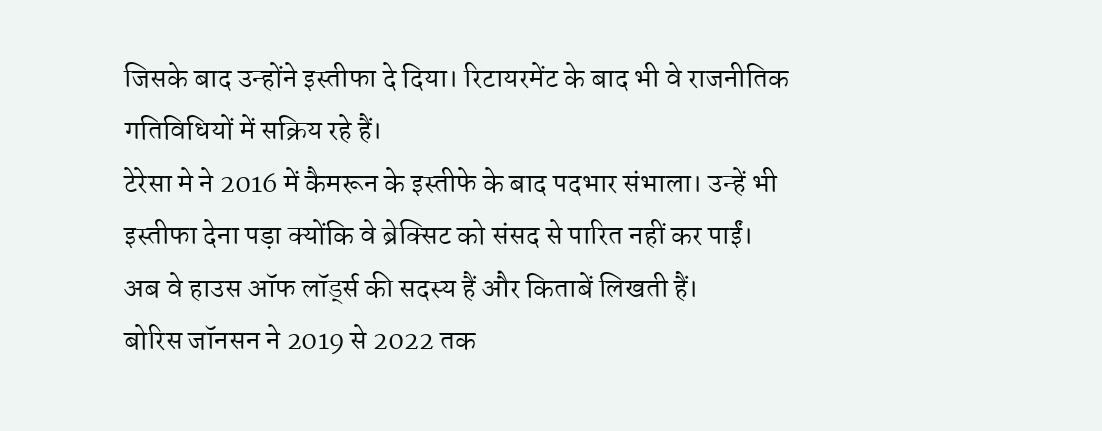जिसके बाद उन्होंने इस्तीफा दे दिया। रिटायरमेंट के बाद भी वे राजनीतिक गतिविधियों में सक्रिय रहे हैं।
टेरेसा मे ने 2016 में कैमरून के इस्तीफे के बाद पदभार संभाला। उन्हें भी इस्तीफा देना पड़ा क्योंकि वे ब्रेक्सिट को संसद से पारित नहीं कर पाईं। अब वे हाउस ऑफ लॉर्ड्स की सदस्य हैं और किताबें लिखती हैं।
बोरिस जॉनसन ने 2019 से 2022 तक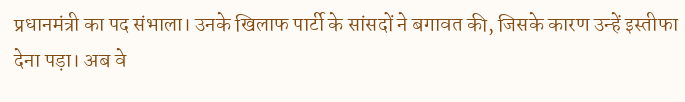प्रधानमंत्री का पद संभाला। उनके खिलाफ पार्टी के सांसदों ने बगावत की, जिसके कारण उन्हें इस्तीफा देना पड़ा। अब वे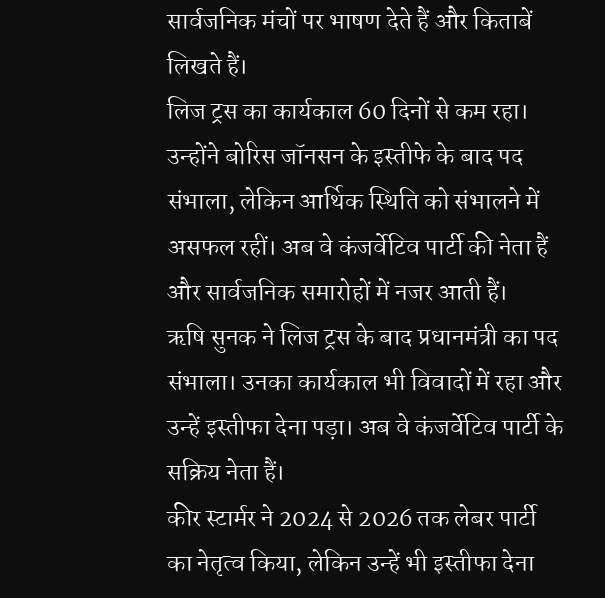सार्वजनिक मंचों पर भाषण देते हैं और किताबें लिखते हैं।
लिज ट्रस का कार्यकाल 60 दिनों से कम रहा। उन्होंने बोरिस जॉनसन के इस्तीफे के बाद पद संभाला, लेकिन आर्थिक स्थिति को संभालने में असफल रहीं। अब वे कंजर्वेटिव पार्टी की नेता हैं और सार्वजनिक समारोहों में नजर आती हैं।
ऋषि सुनक ने लिज ट्रस के बाद प्रधानमंत्री का पद संभाला। उनका कार्यकाल भी विवादों में रहा और उन्हें इस्तीफा देना पड़ा। अब वे कंजर्वेटिव पार्टी के सक्रिय नेता हैं।
कीर स्टार्मर ने 2024 से 2026 तक लेबर पार्टी का नेतृत्व किया, लेकिन उन्हें भी इस्तीफा देना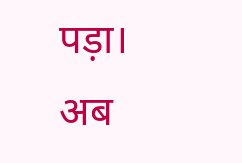पड़ा। अब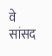वे सांसद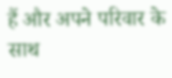हैं और अपने परिवार के साथ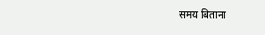समय बिताना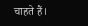चाहते हैं।